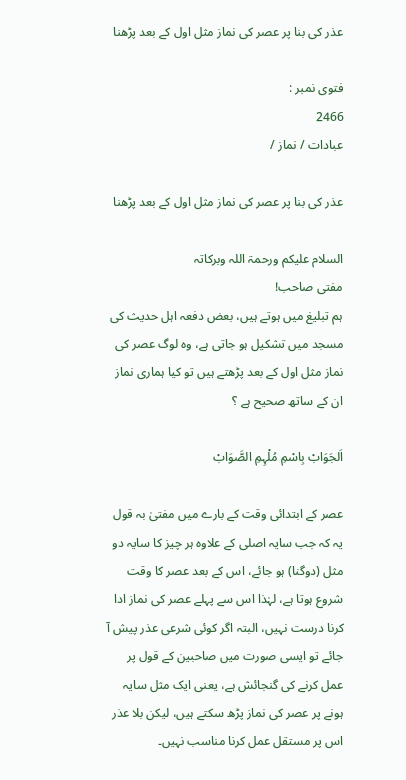عذر کی بنا پر عصر کی نماز مثل اول کے بعد پڑھنا

فتوی نمبر :
2466
عبادات / نماز /

عذر کی بنا پر عصر کی نماز مثل اول کے بعد پڑھنا

السلام علیکم ورحمۃ اللہ وبرکاتہ
مفتی صاحب!
ہم تبلیغ میں ہوتے ہیں، بعض دفعہ اہل حدیث کی مسجد میں تشکیل ہو جاتی ہے، وہ لوگ عصر کی نماز مثل اول کے بعد پڑھتے ہیں تو کیا ہماری نماز ان کے ساتھ صحیح ہے ؟

اَلجَوَابْ بِاسْمِ مُلْہِمِ الصَّوَابْ

عصر کے ابتدائی وقت کے بارے میں مفتیٰ بہ قول یہ کہ جب سایہ اصلی کے علاوہ ہر چیز کا سایہ دو مثل (دوگنا) ہو جائے، اس کے بعد عصر کا وقت شروع ہوتا ہے، لہٰذا اس سے پہلے عصر کی نماز ادا کرنا درست نہیں، البتہ اگر کوئی شرعی عذر پیش آ جائے تو ایسی صورت میں صاحبین کے قول پر عمل کرنے کی گنجائش ہے، یعنی ایک مثل سایہ ہونے پر عصر کی نماز پڑھ سکتے ہیں، لیکن بلا عذر اس پر مستقل عمل کرنا مناسب نہیں۔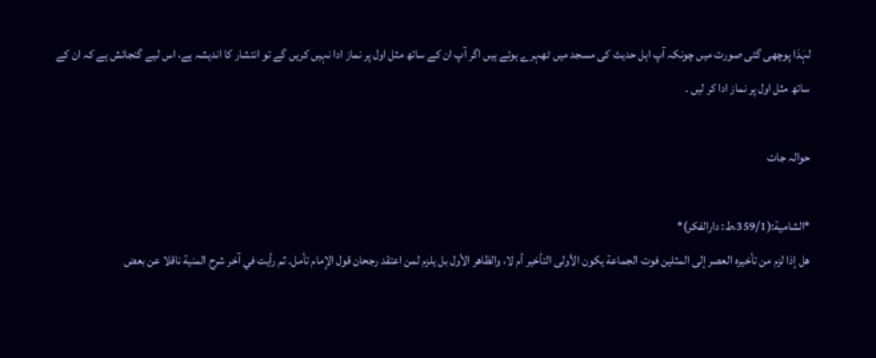لہٰذا پوچھی گئی صورت میں چونکہ آپ اہل حدیث کی مسجد میں ٹھہرے ہوئے ہیں اگر آپ ان کے ساتھ مثل اول پر نماز ادا نہیں کریں گے تو انتشار کا اندیشہ ہے، اس لیے گنجائش ہے کہ ان کے ساتھ مثل اول پر نماز ادا کر لیں ۔

حوالہ جات

*الشامية:(359/1،ط: دارالفكر)*
هل إذا لزم من تأخيره العصر إلى المثلين فوت الجماعة يكون الأولى التأخير أم لا، والظاهر الأول بل يلزم لمن اعتقد رجحان قول الإمام تأمل. ثم رأيت في آخر شرح المنية ناقلا عن بعض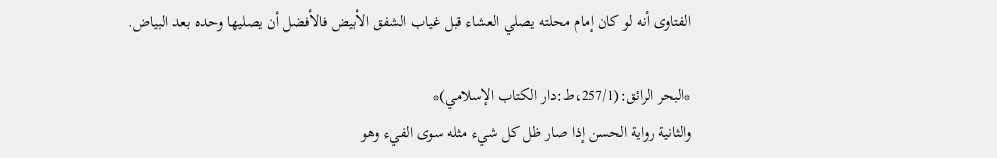الفتاوى أنه لو كان إمام محلته يصلي العشاء قبل غياب الشفق الأبيض فالأفضل أن يصليها وحده بعد البياض.

*البحر الرائق:(257/1،ط:دار الكتاب الإسلامي)*
والثانية رواية الحسن إذا صار ظل كل شيء مثله سوى الفيء وهو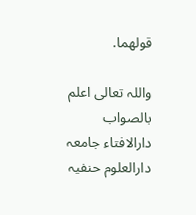قولهما.

واللہ تعالی اعلم بالصواب
دارالافتاء جامعہ دارالعلوم حنفیہ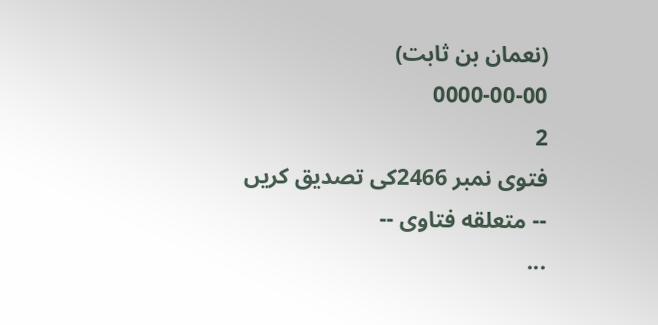(نعمان بن ثابت)
0000-00-00
2
فتوی نمبر 2466کی تصدیق کریں
-- متعلقه فتاوی --
...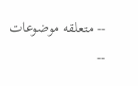-- متعلقه موضوعات --